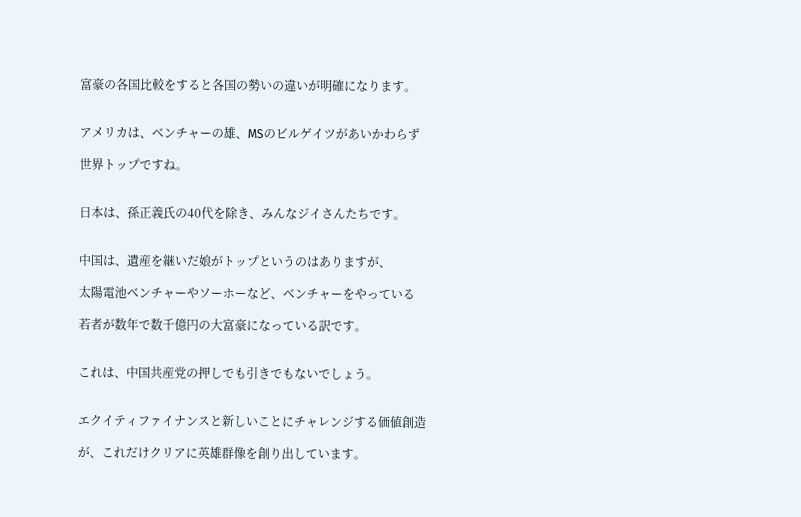富豪の各国比較をすると各国の勢いの違いが明確になります。


アメリカは、ベンチャーの雄、MSのビルゲイツがあいかわらず

世界トップですね。


日本は、孫正義氏の40代を除き、みんなジイさんたちです。


中国は、遺産を継いだ娘がトップというのはありますが、

太陽電池ベンチャーやソーホーなど、ベンチャーをやっている

若者が数年で数千億円の大富豪になっている訳です。


これは、中国共産党の押しでも引きでもないでしょう。


エクイティファイナンスと新しいことにチャレンジする価値創造

が、これだけクリアに英雄群像を創り出しています。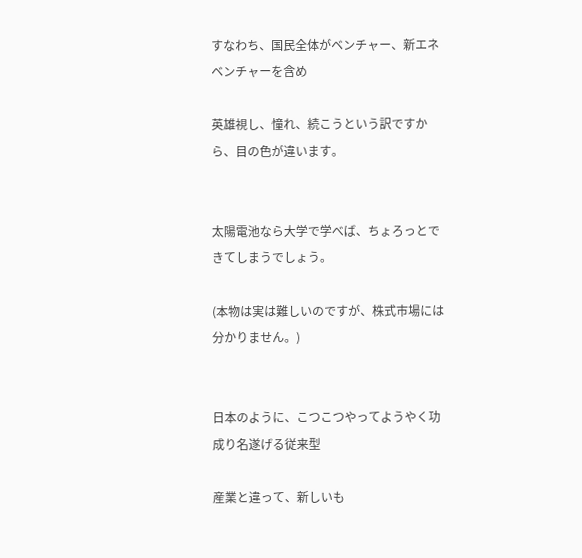すなわち、国民全体がベンチャー、新エネベンチャーを含め

英雄視し、憧れ、続こうという訳ですから、目の色が違います。


太陽電池なら大学で学べば、ちょろっとできてしまうでしょう。

(本物は実は難しいのですが、株式市場には分かりません。)


日本のように、こつこつやってようやく功成り名遂げる従来型

産業と違って、新しいも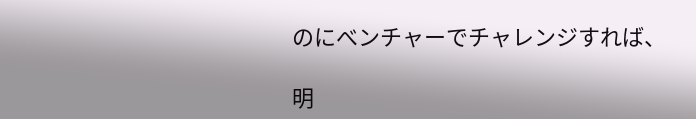のにべンチャーでチャレンジすれば、

明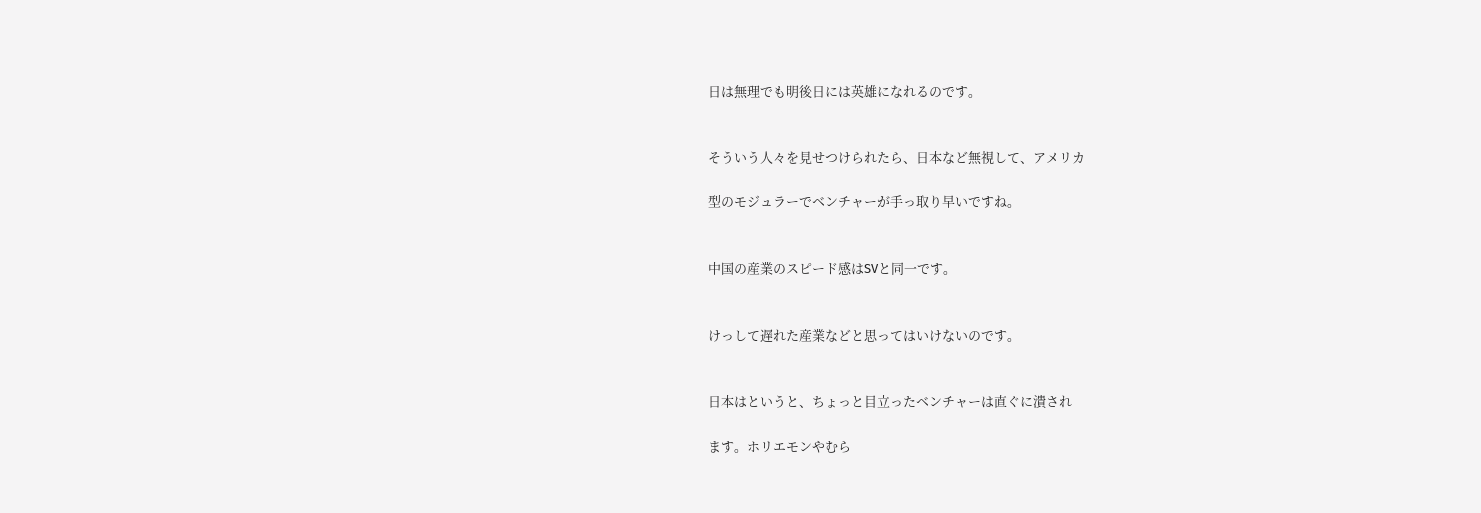日は無理でも明後日には英雄になれるのです。


そういう人々を見せつけられたら、日本など無視して、アメリカ

型のモジュラーでベンチャーが手っ取り早いですね。


中国の産業のスピード感はSVと同一です。


けっして遅れた産業などと思ってはいけないのです。


日本はというと、ちょっと目立ったベンチャーは直ぐに潰され

ます。ホリエモンやむら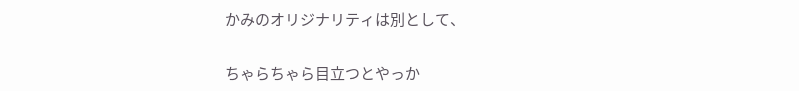かみのオリジナリティは別として、

ちゃらちゃら目立つとやっか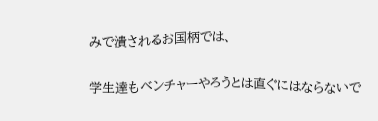みで潰されるお国柄では、

学生達もベンチャーやろうとは直ぐにはならないで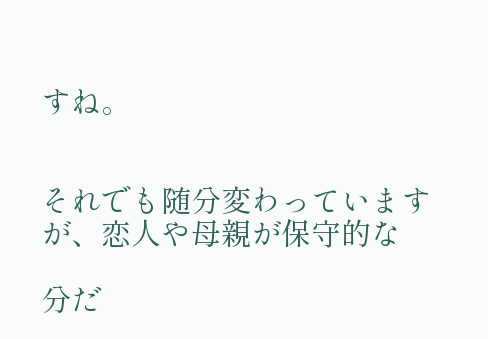すね。


それでも随分変わっていますが、恋人や母親が保守的な

分だ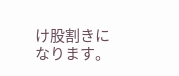け股割きになります。